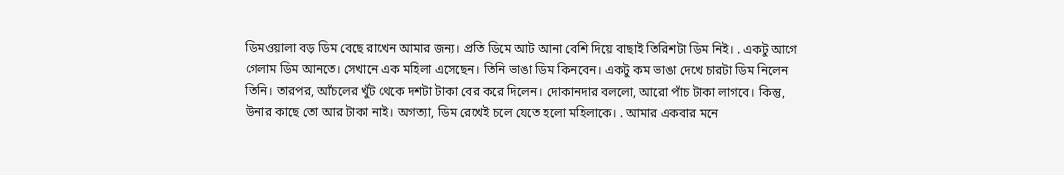ডিমওয়ালা বড় ডিম বেছে রাখেন আমার জন্য। প্রতি ডিমে আট আনা বেশি দিয়ে বাছাই তিরিশটা ডিম নিই। . একটু আগে গেলাম ডিম আনতে। সেখানে এক মহিলা এসেছেন। তিনি ভাঙা ডিম কিনবেন। একটু কম ভাঙা দেখে চারটা ডিম নিলেন তিনি। তারপর, আঁচলের খুঁট থেকে দশটা টাকা বের করে দিলেন। দোকানদার বললো, আরো পাঁচ টাকা লাগবে। কিন্তু, উনার কাছে তো আর টাকা নাই। অগত্যা, ডিম রেখেই চলে যেতে হলো মহিলাকে। . আমার একবার মনে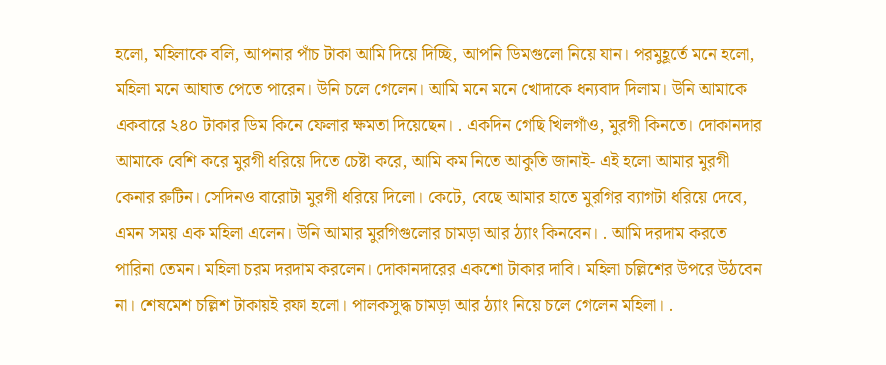হলো, মহিলাকে বলি, আপনার পাঁচ টাকা আমি দিয়ে দিচ্ছি, আপনি ডিমগুলো নিয়ে যান। পরমুহূর্তে মনে হলো, মহিলা মনে আঘাত পেতে পারেন। উনি চলে গেলেন। আমি মনে মনে খোদাকে ধন্যবাদ দিলাম। উনি আমাকে একবারে ২৪০ টাকার ডিম কিনে ফেলার ক্ষমতা দিয়েছেন। . একদিন গেছি খিলগাঁও, মুরগী কিনতে। দোকানদার আমাকে বেশি করে মুরগী ধরিয়ে দিতে চেষ্টা করে, আমি কম নিতে আকুতি জানাই- এই হলো আমার মুরগী কেনার রুটিন। সেদিনও বারোটা মুরগী ধরিয়ে দিলো। কেটে, বেছে আমার হাতে মুরগির ব্যাগটা ধরিয়ে দেবে, এমন সময় এক মহিলা এলেন। উনি আমার মুরগিগুলোর চামড়া আর ঠ্যাং কিনবেন। . আমি দরদাম করতে পারিনা তেমন। মহিলা চরম দরদাম করলেন। দোকানদারের একশো টাকার দাবি। মহিলা চল্লিশের উপরে উঠবেন না। শেষমেশ চল্লিশ টাকায়ই রফা হলো। পালকসুদ্ধ চামড়া আর ঠ্যাং নিয়ে চলে গেলেন মহিলা। .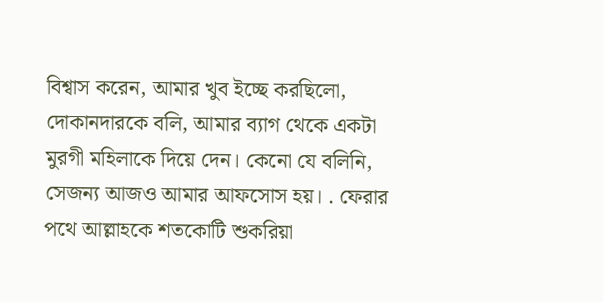বিশ্বাস করেন, আমার খুব ইচ্ছে করছিলো, দোকানদারকে বলি, আমার ব্যাগ থেকে একটা মুরগী মহিলাকে দিয়ে দেন। কেনো যে বলিনি, সেজন্য আজও আমার আফসোস হয়। . ফেরার পথে আল্লাহকে শতকোটি শুকরিয়া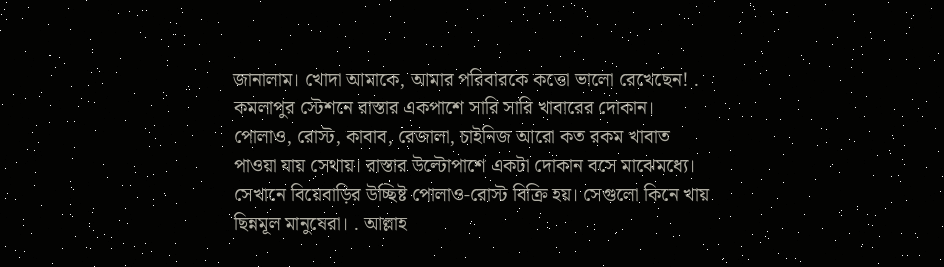জানালাম। খোদা আমাকে, আমার পরিবারকে কত্তো ভালো রেখেছেন! . কমলাপুর স্টেশনে রাস্তার একপাশে সারি সারি খাবারের দোকান। পোলাও, রোস্ট, কাবাব, রেজালা, চাইনিজ আরো কত রকম খাবাত পাওয়া যায় সেথায়। রাস্তার উল্টোপাশে একটা দোকান বসে মাঝেমধ্যে। সেখানে বিয়েবাড়ির উচ্ছিষ্ট পোলাও-রোস্ট বিক্রি হয়। সেগুলো কিনে খায় ছিন্নমূল মানুষেরা। . আল্লাহ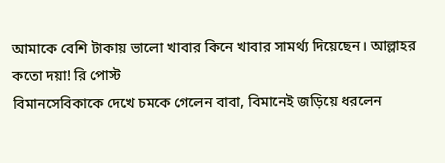আমাকে বেশি টাকায় ভালো খাবার কিনে খাবার সামর্থ্য দিয়েছেন। আল্লাহর কতো দয়া! রি পোস্ট
বিমানসেবিকাকে দেখে চমকে গেলেন বাবা, বিমানেই জড়িয়ে ধরলেন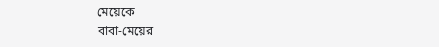মেয়েকে
বাবা-মেয়ের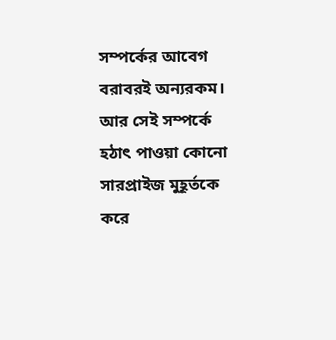সম্পর্কের আবেগ বরাবরই অন্যরকম। আর সেই সম্পর্কে হঠাৎ পাওয়া কোনো সারপ্রাইজ মুহূর্তকে করে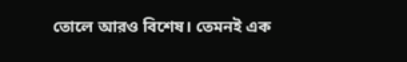তোলে আরও বিশেষ। তেমনই এক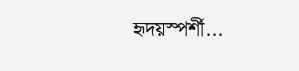হৃদয়স্পর্শী...